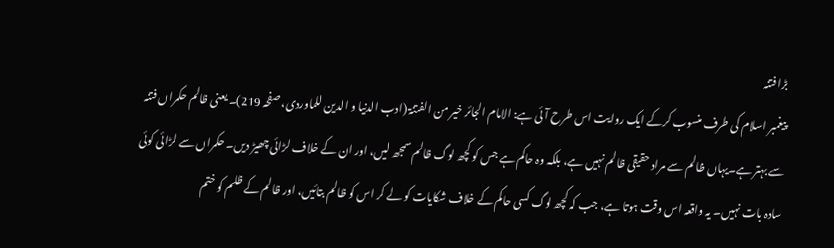بڑا فتنہ
پیغمبر اسلام کی طرف منسوب کرکے ایک روایت اس طرح آئی ہے: الامام الجائر خیر من الفتنۃ (ادب الدنیا و الدین للماوردی، صفحہ 219)۔ یعنی ظالم حکمراں فتنہ سے بہتر ہے۔یہاں ظالم سے مراد حقیقی ظالم نہیں ہے، بلکہ وہ حاکم ہے جس کو کچھ لوگ ظالم سمجھ لیں، اور ان کے خلاف لڑائی چھیڑ دیں۔ حکمراں سے لڑائی کوئی سادہ بات نہیں۔ یہ واقعہ اس وقت ہوتا ہے، جب کہ کچھ لوگ کسی حاکم کے خلاف شکایات کو لے کر اس کو ظالم بتائیں، اور ظالم کے ظلم کو ختم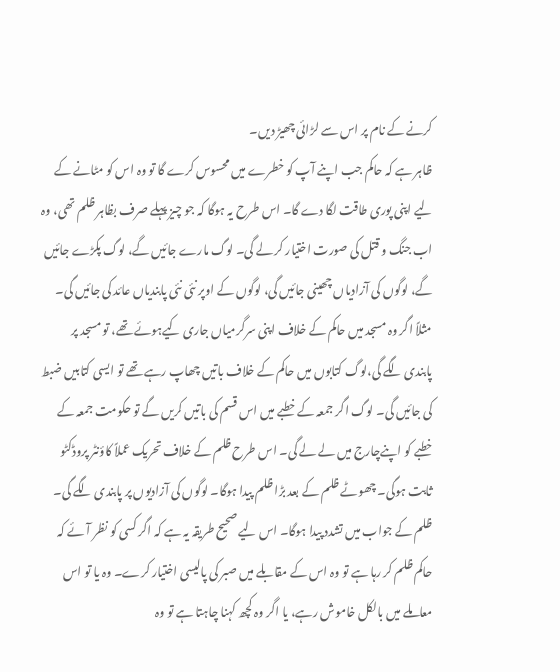کرنے کے نام پر اس سے لڑائی چھیڑ دیں۔
ظاہر ہے کہ حاکم جب اپنے آپ کو خطرے میں محسوس کرے گا تو وہ اس کو مٹانے کے لیے اپنی پوری طاقت لگا دے گا۔ اس طرح یہ ہوگا کہ جو چیز پہلے صرف بظاہر ظلم تھی، وہ اب جنگ و قتل کی صورت اختیار کر لے گی۔ لوگ مارے جائیں گے، لوگ پکڑے جائیں گے، لوگوں کی آزادیاں چھینی جائیں گی، لوگوں کے اوپر نئی نئی پابندیاں عائد کی جائیں گی۔ مثلاً اگر وہ مسجد میں حاکم کے خلاف اپنی سرگرمیاں جاری کیےہوئے تھے، تو مسجد پر پابندی لگے گی،لوگ کتابوں میں حاکم کے خلاف باتیں چھاپ رہے تھے تو ایسی کتابیں ضبط کی جائیں گی۔ لوگ اگر جمعہ کے خطبے میں اس قسم کی باتیں کریں گے تو حکومت جمعہ کے خطبے کو اپنےچارج میں لے لے گی۔ اس طرح ظلم کے خلاف تحریک عملاً کاؤنٹر پروڈکٹو ثابت ہوگی۔ چھوٹے ظلم کے بعد بڑا ظلم پیدا ہوگا۔ لوگوں کی آزادیوں پر پابندی لگے گی۔ ظلم کے جواب میں تشدد پیدا ہوگا۔ اس لیے صحیح طریقہ یہ ہے کہ اگر کسی کو نظر آئے کہ حاکم ظلم کر رہا ہے تو وہ اس کے مقابلے میں صبر کی پالیسی اختیار کرے۔ وہ یا تو اس معاملے میں بالکل خاموش رہے، یا اگر وہ کچھ کہنا چاہتا ہے تو وہ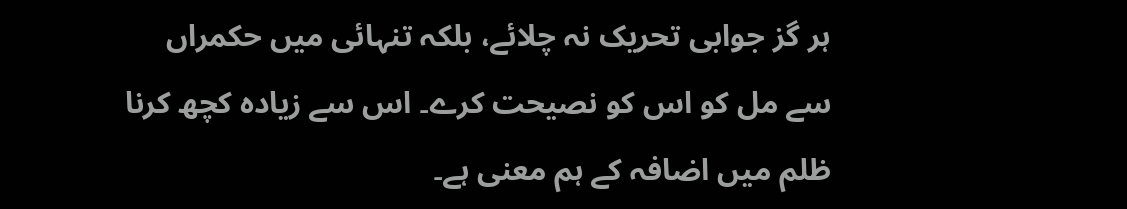ہر گز جوابی تحریک نہ چلائے، بلکہ تنہائی میں حکمراں سے مل کو اس کو نصیحت کرے۔ اس سے زیادہ کچھ کرنا ظلم میں اضافہ کے ہم معنی ہے۔